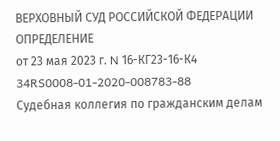ВЕРХОВНЫЙ СУД РОССИЙСКОЙ ФЕДЕРАЦИИ
ОПРЕДЕЛЕНИЕ
от 23 мая 2023 г. N 16-КГ23-16-К4
34RS0008-01-2020-008783-88
Судебная коллегия по гражданским делам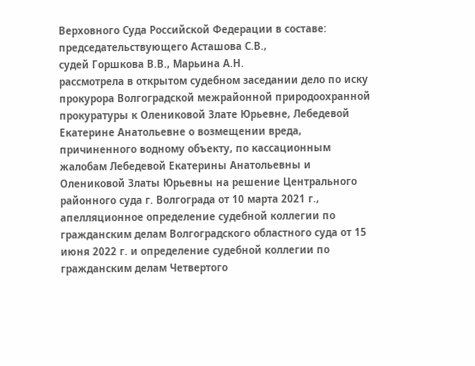Верховного Суда Российской Федерации в составе:
председательствующего Асташова С.В.,
судей Горшкова В.В., Марьина А.Н.
рассмотрела в открытом судебном заседании дело по иску прокурора Волгоградской межрайонной природоохранной прокуратуры к Олениковой Злате Юрьевне, Лебедевой Екатерине Анатольевне о возмещении вреда, причиненного водному объекту, по кассационным жалобам Лебедевой Екатерины Анатольевны и Олениковой Златы Юрьевны на решение Центрального районного суда г. Волгограда от 10 марта 2021 г., апелляционное определение судебной коллегии по гражданским делам Волгоградского областного суда от 15 июня 2022 г. и определение судебной коллегии по гражданским делам Четвертого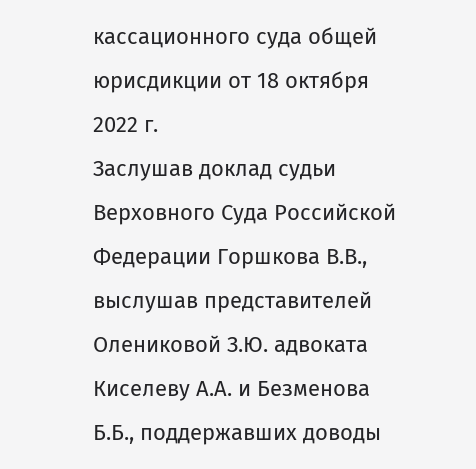кассационного суда общей юрисдикции от 18 октября 2022 г.
Заслушав доклад судьи Верховного Суда Российской Федерации Горшкова В.В., выслушав представителей Олениковой З.Ю. адвоката Киселеву А.А. и Безменова Б.Б., поддержавших доводы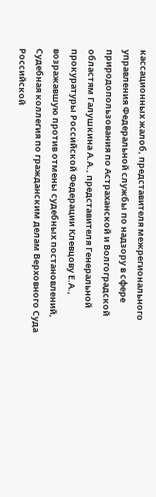кассационных жалоб, представителя межрегионального управления Федеральной службы по надзору в сфере природопользования по Астраханской и Волгоградской областям Галушкина А.А., представителя Генеральной прокуратуры Российской Федерации Клевцову Е.А., возражавшую против отмены судебных постановлений, Судебная коллегия по гражданским делам Верховного Суда Российской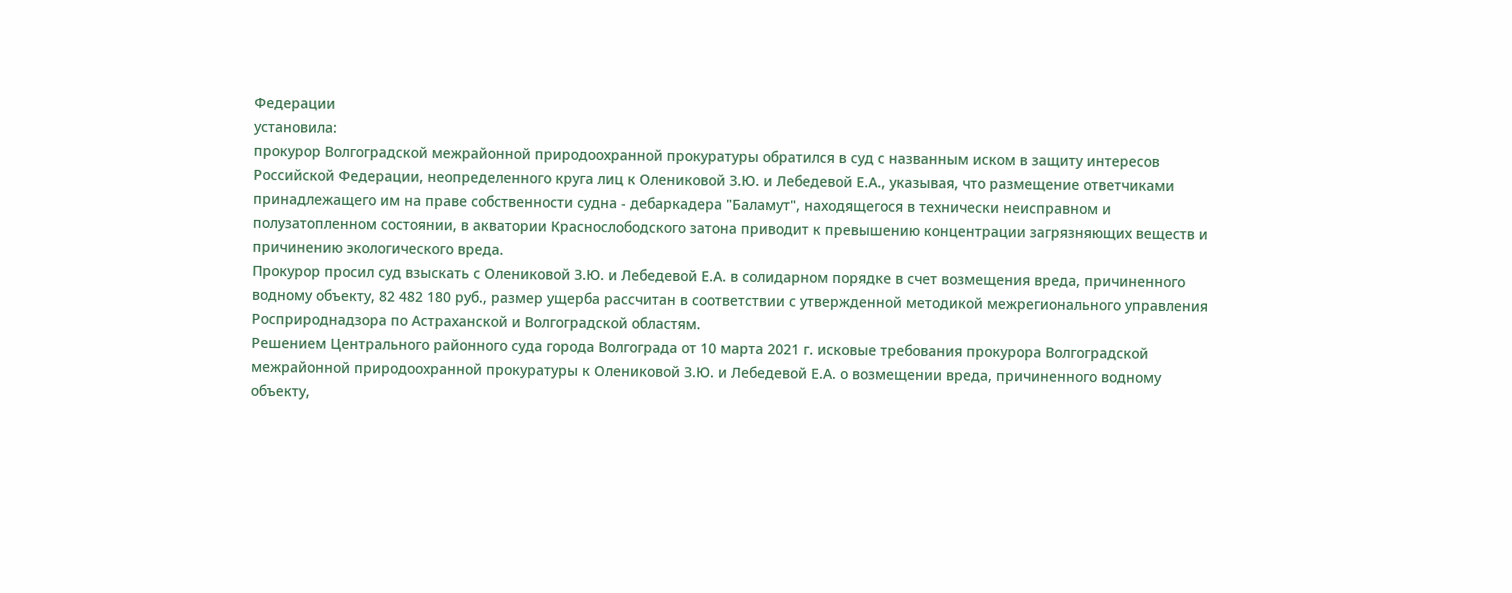Федерации
установила:
прокурор Волгоградской межрайонной природоохранной прокуратуры обратился в суд с названным иском в защиту интересов Российской Федерации, неопределенного круга лиц к Олениковой З.Ю. и Лебедевой Е.А., указывая, что размещение ответчиками принадлежащего им на праве собственности судна - дебаркадера "Баламут", находящегося в технически неисправном и полузатопленном состоянии, в акватории Краснослободского затона приводит к превышению концентрации загрязняющих веществ и причинению экологического вреда.
Прокурор просил суд взыскать с Олениковой З.Ю. и Лебедевой Е.А. в солидарном порядке в счет возмещения вреда, причиненного водному объекту, 82 482 180 руб., размер ущерба рассчитан в соответствии с утвержденной методикой межрегионального управления Росприроднадзора по Астраханской и Волгоградской областям.
Решением Центрального районного суда города Волгограда от 10 марта 2021 г. исковые требования прокурора Волгоградской межрайонной природоохранной прокуратуры к Олениковой З.Ю. и Лебедевой Е.А. о возмещении вреда, причиненного водному объекту,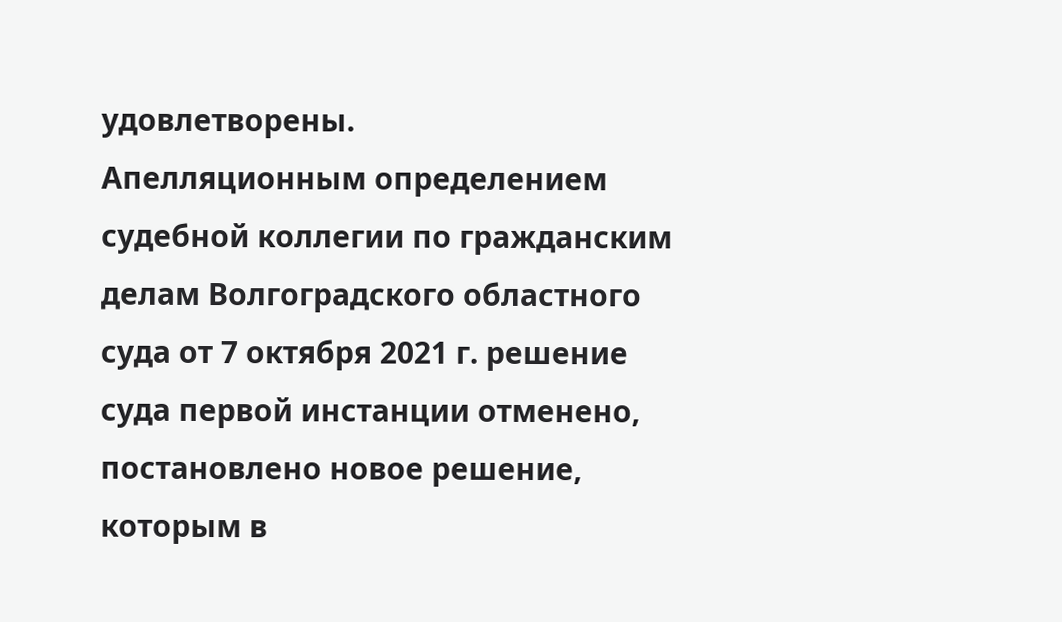удовлетворены.
Апелляционным определением судебной коллегии по гражданским делам Волгоградского областного суда от 7 октября 2021 г. решение суда первой инстанции отменено, постановлено новое решение, которым в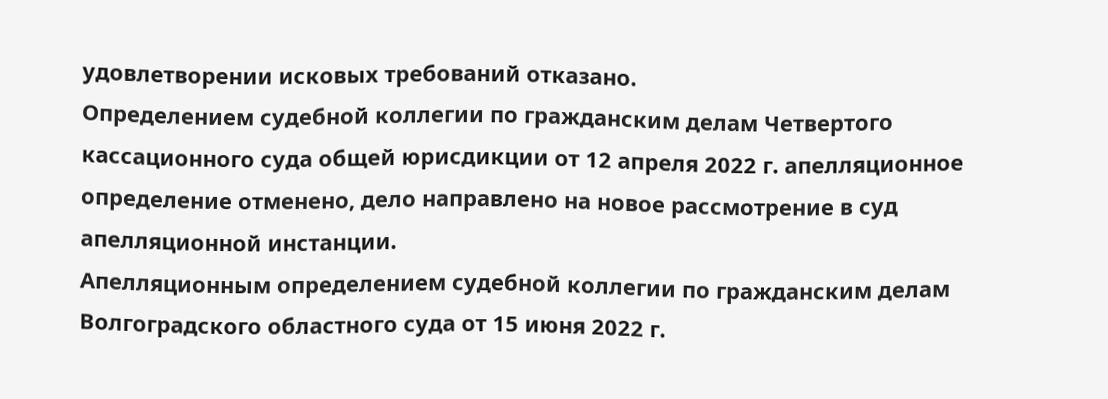удовлетворении исковых требований отказано.
Определением судебной коллегии по гражданским делам Четвертого кассационного суда общей юрисдикции от 12 апреля 2022 г. апелляционное определение отменено, дело направлено на новое рассмотрение в суд апелляционной инстанции.
Апелляционным определением судебной коллегии по гражданским делам Волгоградского областного суда от 15 июня 2022 г.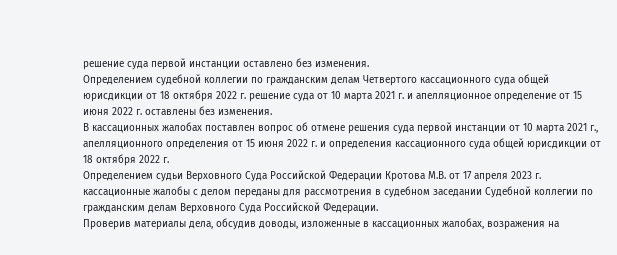решение суда первой инстанции оставлено без изменения.
Определением судебной коллегии по гражданским делам Четвертого кассационного суда общей юрисдикции от 18 октября 2022 г. решение суда от 10 марта 2021 г. и апелляционное определение от 15 июня 2022 г. оставлены без изменения.
В кассационных жалобах поставлен вопрос об отмене решения суда первой инстанции от 10 марта 2021 г., апелляционного определения от 15 июня 2022 г. и определения кассационного суда общей юрисдикции от 18 октября 2022 г.
Определением судьи Верховного Суда Российской Федерации Кротова М.В. от 17 апреля 2023 г. кассационные жалобы с делом переданы для рассмотрения в судебном заседании Судебной коллегии по гражданским делам Верховного Суда Российской Федерации.
Проверив материалы дела, обсудив доводы, изложенные в кассационных жалобах, возражения на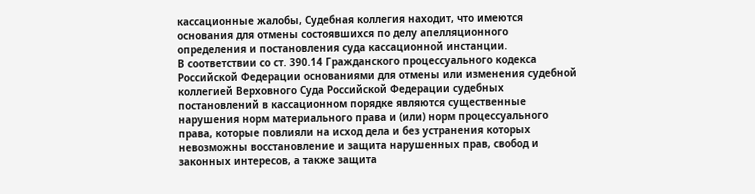кассационные жалобы, Судебная коллегия находит, что имеются основания для отмены состоявшихся по делу апелляционного определения и постановления суда кассационной инстанции.
В соответствии со ст. 390.14 Гражданского процессуального кодекса Российской Федерации основаниями для отмены или изменения судебной коллегией Верховного Суда Российской Федерации судебных постановлений в кассационном порядке являются существенные нарушения норм материального права и (или) норм процессуального права, которые повлияли на исход дела и без устранения которых невозможны восстановление и защита нарушенных прав, свобод и законных интересов, а также защита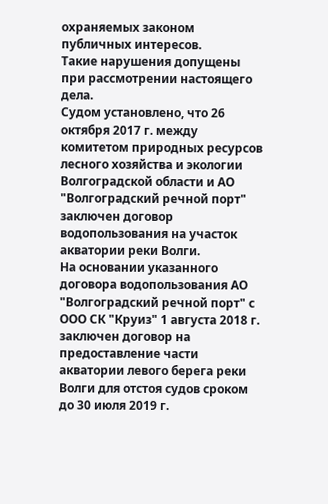охраняемых законом публичных интересов.
Такие нарушения допущены при рассмотрении настоящего дела.
Судом установлено, что 26 октября 2017 г. между комитетом природных ресурсов лесного хозяйства и экологии Волгоградской области и АО "Волгоградский речной порт" заключен договор водопользования на участок акватории реки Волги.
На основании указанного договора водопользования АО "Волгоградский речной порт" с ООО СК "Круиз" 1 августа 2018 г. заключен договор на предоставление части акватории левого берега реки Волги для отстоя судов сроком до 30 июля 2019 г.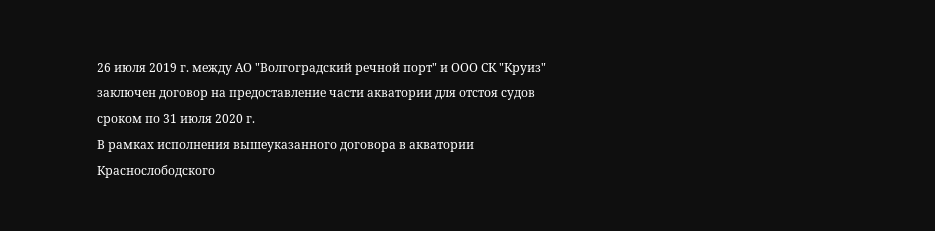26 июля 2019 г. между АО "Волгоградский речной порт" и ООО СК "Круиз" заключен договор на предоставление части акватории для отстоя судов сроком по 31 июля 2020 г.
В рамках исполнения вышеуказанного договора в акватории Краснослободского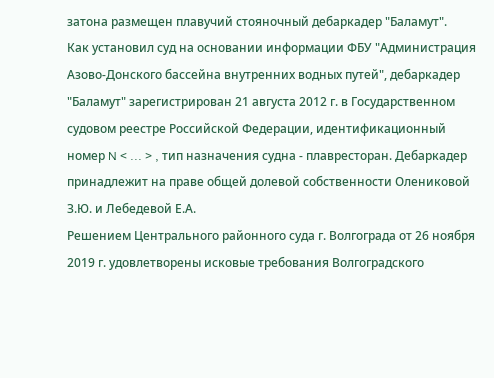затона размещен плавучий стояночный дебаркадер "Баламут".
Как установил суд на основании информации ФБУ "Администрация Азово-Донского бассейна внутренних водных путей", дебаркадер "Баламут" зарегистрирован 21 августа 2012 г. в Государственном судовом реестре Российской Федерации, идентификационный номер N < ... > , тип назначения судна - плавресторан. Дебаркадер принадлежит на праве общей долевой собственности Олениковой З.Ю. и Лебедевой Е.А.
Решением Центрального районного суда г. Волгограда от 26 ноября 2019 г. удовлетворены исковые требования Волгоградского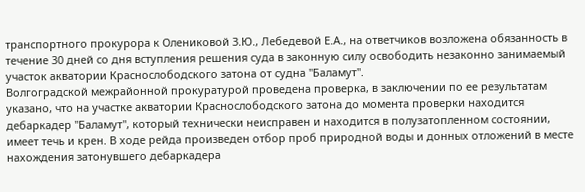транспортного прокурора к Олениковой З.Ю., Лебедевой Е.А., на ответчиков возложена обязанность в течение 30 дней со дня вступления решения суда в законную силу освободить незаконно занимаемый участок акватории Краснослободского затона от судна "Баламут".
Волгоградской межрайонной прокуратурой проведена проверка, в заключении по ее результатам указано, что на участке акватории Краснослободского затона до момента проверки находится дебаркадер "Баламут", который технически неисправен и находится в полузатопленном состоянии, имеет течь и крен. В ходе рейда произведен отбор проб природной воды и донных отложений в месте нахождения затонувшего дебаркадера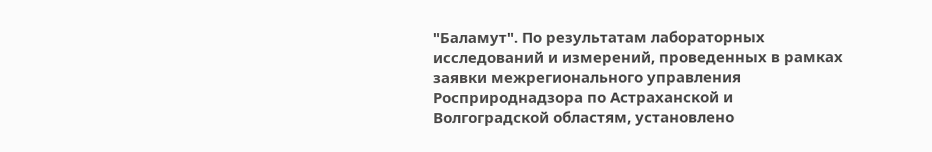"Баламут". По результатам лабораторных исследований и измерений, проведенных в рамках заявки межрегионального управления Росприроднадзора по Астраханской и Волгоградской областям, установлено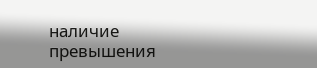наличие превышения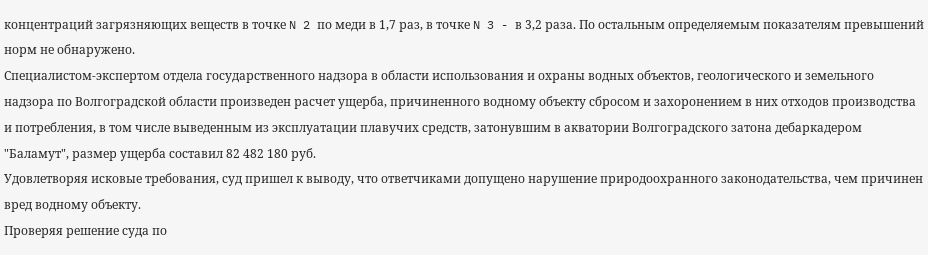концентраций загрязняющих веществ в точке N 2 по меди в 1,7 раз, в точке N 3 - в 3,2 раза. По остальным определяемым показателям превышений норм не обнаружено.
Специалистом-экспертом отдела государственного надзора в области использования и охраны водных объектов, геологического и земельного надзора по Волгоградской области произведен расчет ущерба, причиненного водному объекту сбросом и захоронением в них отходов производства и потребления, в том числе выведенным из эксплуатации плавучих средств, затонувшим в акватории Волгоградского затона дебаркадером "Баламут", размер ущерба составил 82 482 180 руб.
Удовлетворяя исковые требования, суд пришел к выводу, что ответчиками допущено нарушение природоохранного законодательства, чем причинен вред водному объекту.
Проверяя решение суда по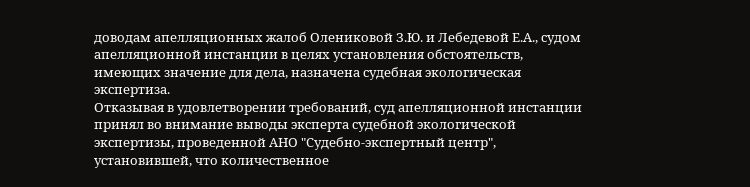доводам апелляционных жалоб Олениковой З.Ю. и Лебедевой Е.А., судом апелляционной инстанции в целях установления обстоятельств, имеющих значение для дела, назначена судебная экологическая экспертиза.
Отказывая в удовлетворении требований, суд апелляционной инстанции принял во внимание выводы эксперта судебной экологической экспертизы, проведенной АНО "Судебно-экспертный центр", установившей, что количественное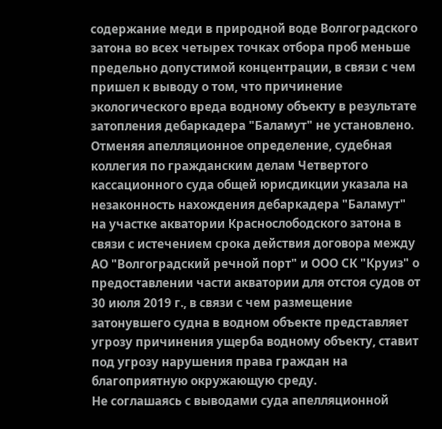содержание меди в природной воде Волгоградского затона во всех четырех точках отбора проб меньше предельно допустимой концентрации, в связи с чем пришел к выводу о том, что причинение экологического вреда водному объекту в результате затопления дебаркадера "Баламут" не установлено.
Отменяя апелляционное определение, судебная коллегия по гражданским делам Четвертого кассационного суда общей юрисдикции указала на незаконность нахождения дебаркадера "Баламут" на участке акватории Краснослободского затона в связи с истечением срока действия договора между АО "Волгоградский речной порт" и ООО СК "Круиз" о предоставлении части акватории для отстоя судов от 30 июля 2019 г., в связи с чем размещение затонувшего судна в водном объекте представляет угрозу причинения ущерба водному объекту, ставит под угрозу нарушения права граждан на благоприятную окружающую среду.
Не соглашаясь с выводами суда апелляционной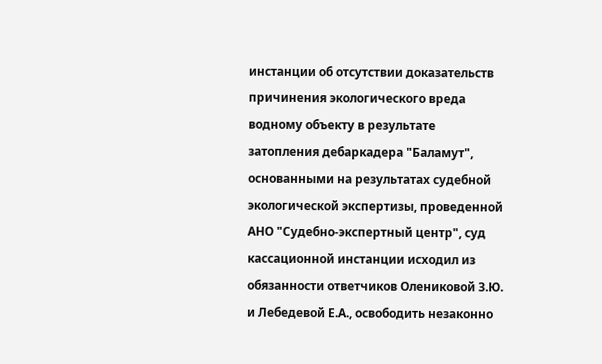инстанции об отсутствии доказательств причинения экологического вреда водному объекту в результате затопления дебаркадера "Баламут", основанными на результатах судебной экологической экспертизы, проведенной АНО "Судебно-экспертный центр", суд кассационной инстанции исходил из обязанности ответчиков Олениковой З.Ю. и Лебедевой Е.А., освободить незаконно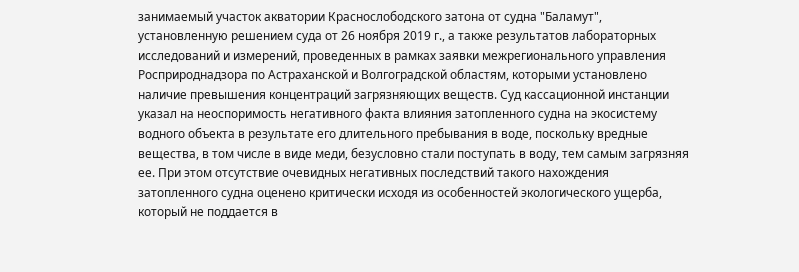занимаемый участок акватории Краснослободского затона от судна "Баламут", установленную решением суда от 26 ноября 2019 г., а также результатов лабораторных исследований и измерений, проведенных в рамках заявки межрегионального управления Росприроднадзора по Астраханской и Волгоградской областям, которыми установлено наличие превышения концентраций загрязняющих веществ. Суд кассационной инстанции указал на неоспоримость негативного факта влияния затопленного судна на экосистему водного объекта в результате его длительного пребывания в воде, поскольку вредные вещества, в том числе в виде меди, безусловно стали поступать в воду, тем самым загрязняя ее. При этом отсутствие очевидных негативных последствий такого нахождения затопленного судна оценено критически исходя из особенностей экологического ущерба, который не поддается в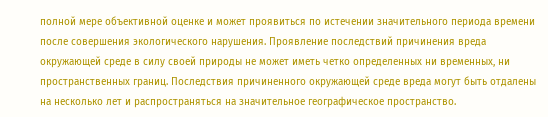полной мере объективной оценке и может проявиться по истечении значительного периода времени после совершения экологического нарушения. Проявление последствий причинения вреда окружающей среде в силу своей природы не может иметь четко определенных ни временных, ни пространственных границ. Последствия причиненного окружающей среде вреда могут быть отдалены на несколько лет и распространяться на значительное географическое пространство.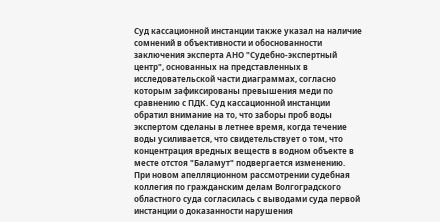Суд кассационной инстанции также указал на наличие сомнений в объективности и обоснованности заключения эксперта АНО "Судебно-экспертный центр", основанных на представленных в исследовательской части диаграммах, согласно которым зафиксированы превышения меди по сравнению с ПДК. Суд кассационной инстанции обратил внимание на то, что заборы проб воды экспертом сделаны в летнее время, когда течение воды усиливается, что свидетельствует о том, что концентрация вредных веществ в водном объекте в месте отстоя "Баламут" подвергается изменению.
При новом апелляционном рассмотрении судебная коллегия по гражданским делам Волгоградского областного суда согласилась с выводами суда первой инстанции о доказанности нарушения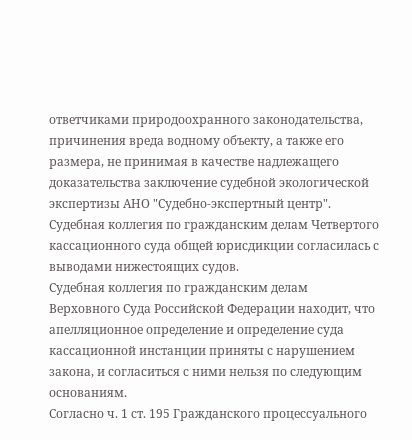ответчиками природоохранного законодательства, причинения вреда водному объекту, а также его размера, не принимая в качестве надлежащего доказательства заключение судебной экологической экспертизы АНО "Судебно-экспертный центр".
Судебная коллегия по гражданским делам Четвертого кассационного суда общей юрисдикции согласилась с выводами нижестоящих судов.
Судебная коллегия по гражданским делам Верховного Суда Российской Федерации находит, что апелляционное определение и определение суда кассационной инстанции приняты с нарушением закона, и согласиться с ними нельзя по следующим основаниям.
Согласно ч. 1 ст. 195 Гражданского процессуального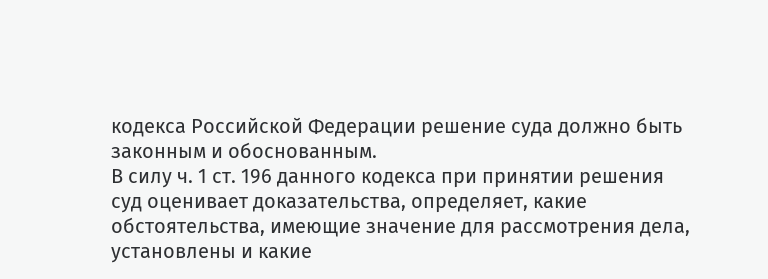кодекса Российской Федерации решение суда должно быть законным и обоснованным.
В силу ч. 1 ст. 196 данного кодекса при принятии решения суд оценивает доказательства, определяет, какие обстоятельства, имеющие значение для рассмотрения дела, установлены и какие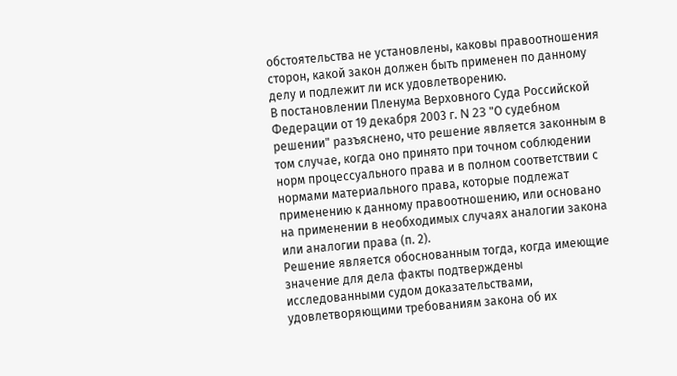обстоятельства не установлены, каковы правоотношения сторон, какой закон должен быть применен по данному делу и подлежит ли иск удовлетворению.
В постановлении Пленума Верховного Суда Российской Федерации от 19 декабря 2003 г. N 23 "О судебном решении" разъяснено, что решение является законным в том случае, когда оно принято при точном соблюдении норм процессуального права и в полном соответствии с нормами материального права, которые подлежат применению к данному правоотношению, или основано на применении в необходимых случаях аналогии закона или аналогии права (п. 2).
Решение является обоснованным тогда, когда имеющие значение для дела факты подтверждены исследованными судом доказательствами, удовлетворяющими требованиям закона об их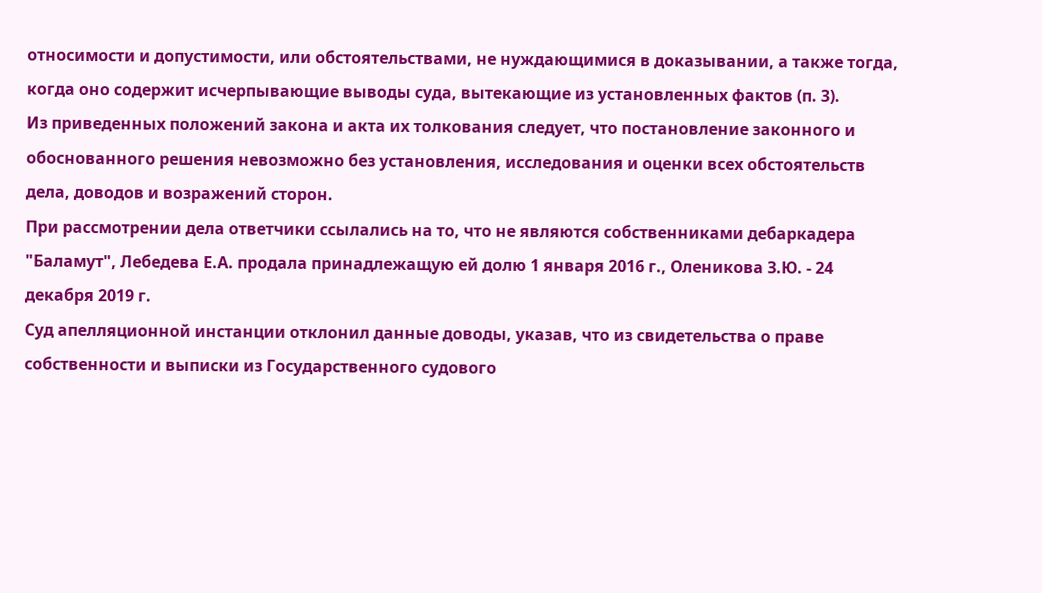относимости и допустимости, или обстоятельствами, не нуждающимися в доказывании, а также тогда, когда оно содержит исчерпывающие выводы суда, вытекающие из установленных фактов (п. 3).
Из приведенных положений закона и акта их толкования следует, что постановление законного и обоснованного решения невозможно без установления, исследования и оценки всех обстоятельств дела, доводов и возражений сторон.
При рассмотрении дела ответчики ссылались на то, что не являются собственниками дебаркадера "Баламут", Лебедева Е.А. продала принадлежащую ей долю 1 января 2016 г., Оленикова З.Ю. - 24 декабря 2019 г.
Суд апелляционной инстанции отклонил данные доводы, указав, что из свидетельства о праве собственности и выписки из Государственного судового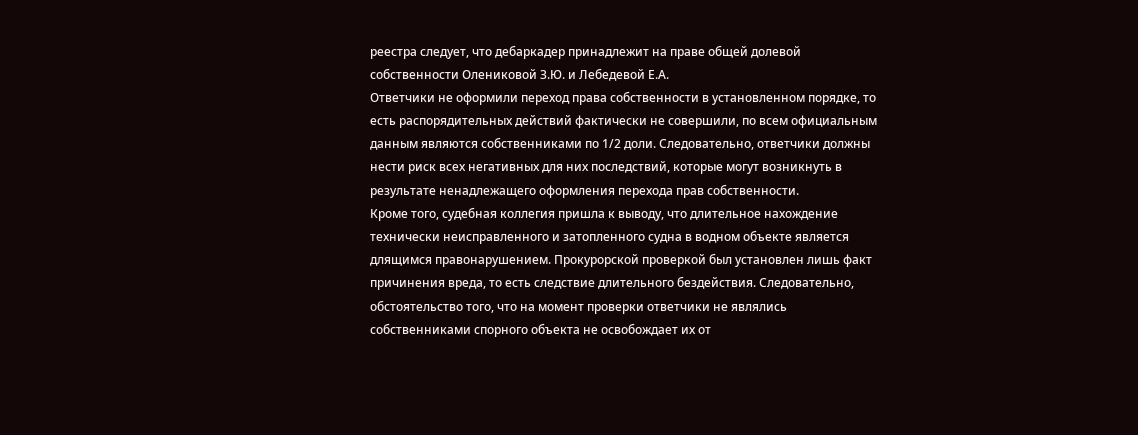реестра следует, что дебаркадер принадлежит на праве общей долевой собственности Олениковой З.Ю. и Лебедевой Е.А.
Ответчики не оформили переход права собственности в установленном порядке, то есть распорядительных действий фактически не совершили, по всем официальным данным являются собственниками по 1/2 доли. Следовательно, ответчики должны нести риск всех негативных для них последствий, которые могут возникнуть в результате ненадлежащего оформления перехода прав собственности.
Кроме того, судебная коллегия пришла к выводу, что длительное нахождение технически неисправленного и затопленного судна в водном объекте является длящимся правонарушением. Прокурорской проверкой был установлен лишь факт причинения вреда, то есть следствие длительного бездействия. Следовательно, обстоятельство того, что на момент проверки ответчики не являлись собственниками спорного объекта не освобождает их от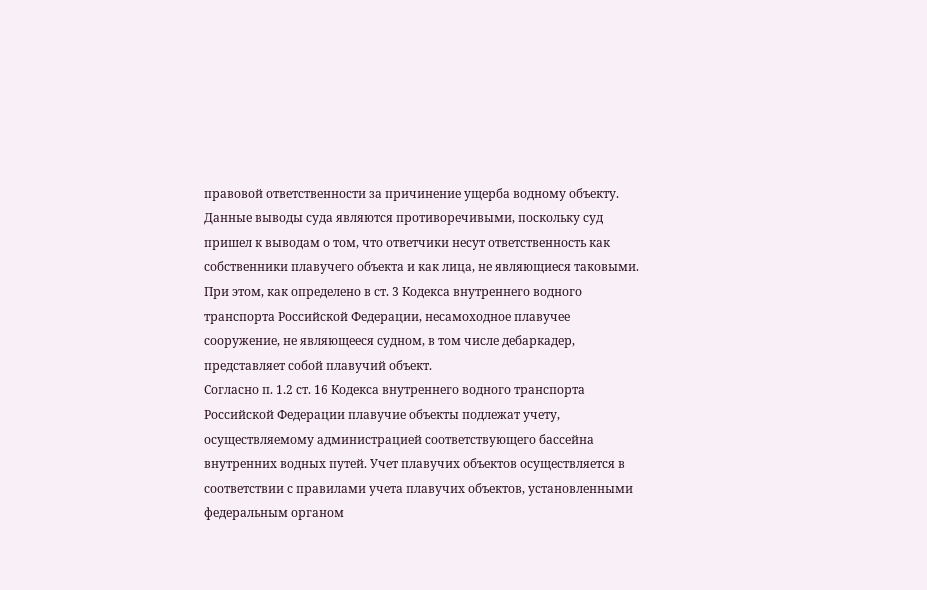правовой ответственности за причинение ущерба водному объекту.
Данные выводы суда являются противоречивыми, поскольку суд пришел к выводам о том, что ответчики несут ответственность как собственники плавучего объекта и как лица, не являющиеся таковыми.
При этом, как определено в ст. 3 Кодекса внутреннего водного транспорта Российской Федерации, несамоходное плавучее сооружение, не являющееся судном, в том числе дебаркадер, представляет собой плавучий объект.
Согласно п. 1.2 ст. 16 Кодекса внутреннего водного транспорта Российской Федерации плавучие объекты подлежат учету, осуществляемому администрацией соответствующего бассейна внутренних водных путей. Учет плавучих объектов осуществляется в соответствии с правилами учета плавучих объектов, установленными федеральным органом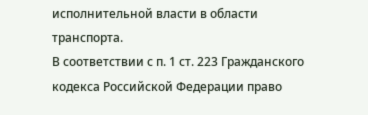исполнительной власти в области транспорта.
В соответствии с п. 1 ст. 223 Гражданского кодекса Российской Федерации право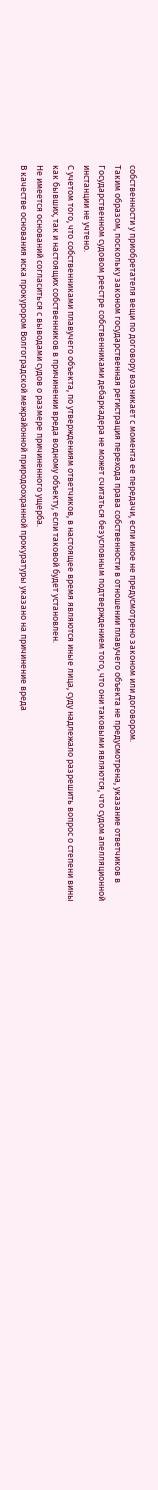собственности у приобретателя вещи по договору возникает с момента ее передачи, если иное не предусмотрено законом или договором.
Таким образом, поскольку законом государственная регистрация перехода права собственности в отношении плавучего объекта не предусмотрена, указание ответчиков в Государственном судовом реестре собственниками дебаркадера не может считаться безусловным подтверждением того, что они таковыми являются, что судом апелляционной инстанции не учтено.
С учетом того, что собственниками плавучего объекта, по утверждениям ответчиков, в настоящее время являются иные лица, суду надлежало разрешить вопрос о степени вины как бывших, так и настоящих собственников в причинении вреда водному объекту, если таковой будет установлен.
Не имеется оснований согласиться с выводами судов о размере причиненного ущерба.
В качестве основания иска прокурором Волгоградской межрайонной природоохранной прокуратуры указано на причинение вреда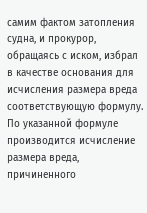самим фактом затопления судна, и прокурор, обращаясь с иском, избрал в качестве основания для исчисления размера вреда соответствующую формулу.
По указанной формуле производится исчисление размера вреда, причиненного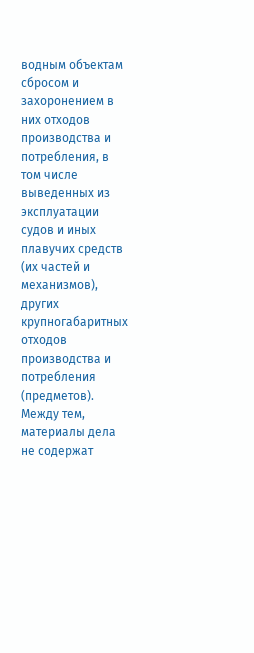водным объектам сбросом и захоронением в них отходов производства и потребления, в том числе выведенных из эксплуатации судов и иных плавучих средств (их частей и механизмов), других крупногабаритных отходов производства и потребления (предметов).
Между тем, материалы дела не содержат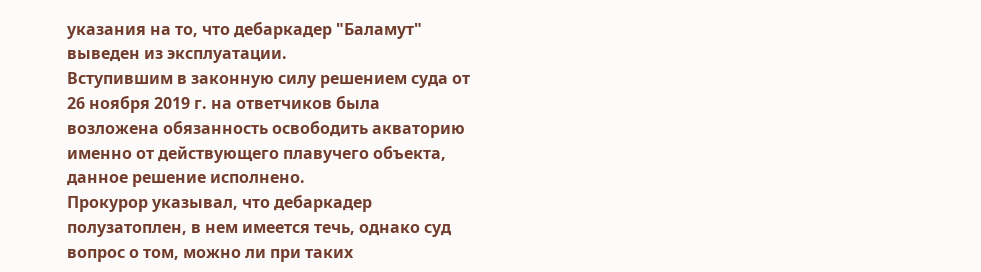указания на то, что дебаркадер "Баламут" выведен из эксплуатации.
Вступившим в законную силу решением суда от 26 ноября 2019 г. на ответчиков была возложена обязанность освободить акваторию именно от действующего плавучего объекта, данное решение исполнено.
Прокурор указывал, что дебаркадер полузатоплен, в нем имеется течь, однако суд вопрос о том, можно ли при таких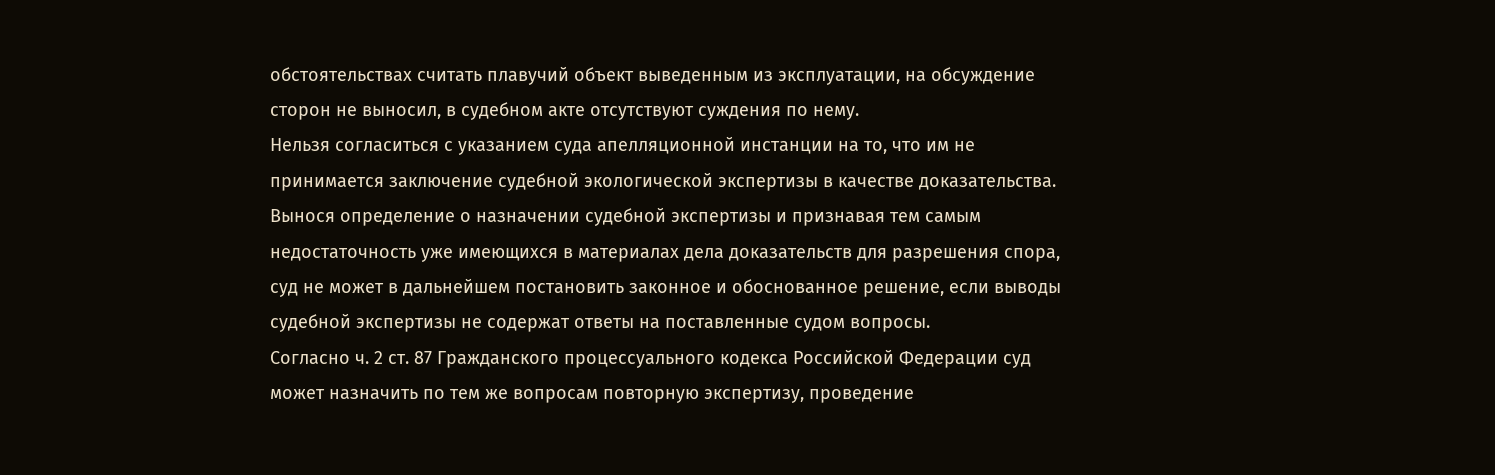обстоятельствах считать плавучий объект выведенным из эксплуатации, на обсуждение сторон не выносил, в судебном акте отсутствуют суждения по нему.
Нельзя согласиться с указанием суда апелляционной инстанции на то, что им не принимается заключение судебной экологической экспертизы в качестве доказательства.
Вынося определение о назначении судебной экспертизы и признавая тем самым недостаточность уже имеющихся в материалах дела доказательств для разрешения спора, суд не может в дальнейшем постановить законное и обоснованное решение, если выводы судебной экспертизы не содержат ответы на поставленные судом вопросы.
Согласно ч. 2 ст. 87 Гражданского процессуального кодекса Российской Федерации суд может назначить по тем же вопросам повторную экспертизу, проведение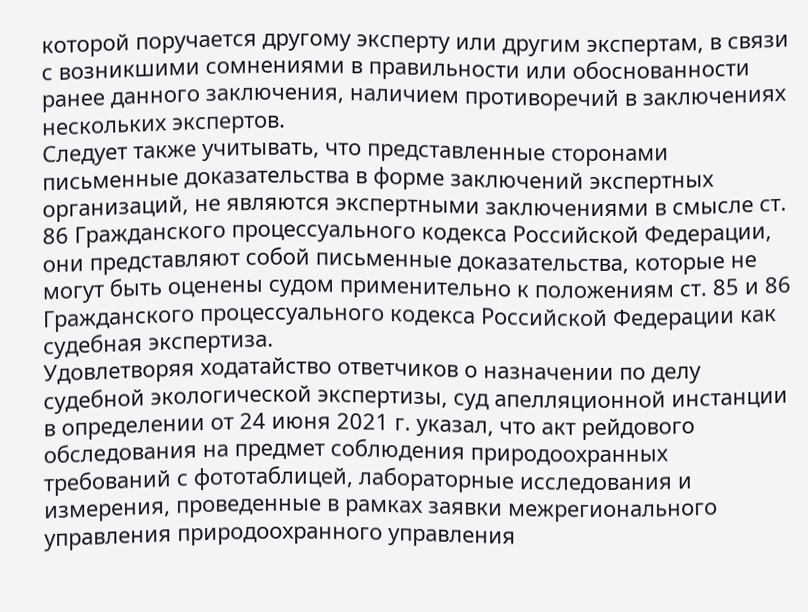которой поручается другому эксперту или другим экспертам, в связи с возникшими сомнениями в правильности или обоснованности ранее данного заключения, наличием противоречий в заключениях нескольких экспертов.
Следует также учитывать, что представленные сторонами письменные доказательства в форме заключений экспертных организаций, не являются экспертными заключениями в смысле ст. 86 Гражданского процессуального кодекса Российской Федерации, они представляют собой письменные доказательства, которые не могут быть оценены судом применительно к положениям ст. 85 и 86 Гражданского процессуального кодекса Российской Федерации как судебная экспертиза.
Удовлетворяя ходатайство ответчиков о назначении по делу судебной экологической экспертизы, суд апелляционной инстанции в определении от 24 июня 2021 г. указал, что акт рейдового обследования на предмет соблюдения природоохранных требований с фототаблицей, лабораторные исследования и измерения, проведенные в рамках заявки межрегионального управления природоохранного управления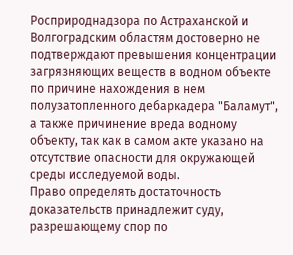Росприроднадзора по Астраханской и Волгоградским областям достоверно не подтверждают превышения концентрации загрязняющих веществ в водном объекте по причине нахождения в нем полузатопленного дебаркадера "Баламут", а также причинение вреда водному объекту, так как в самом акте указано на отсутствие опасности для окружающей среды исследуемой воды.
Право определять достаточность доказательств принадлежит суду, разрешающему спор по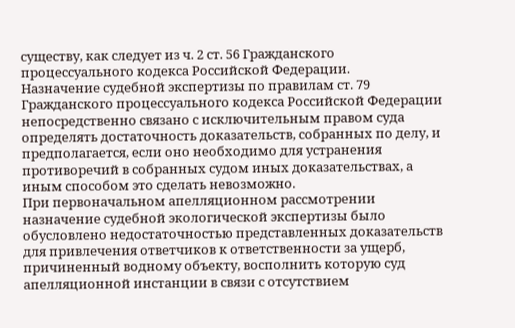существу, как следует из ч. 2 ст. 56 Гражданского процессуального кодекса Российской Федерации.
Назначение судебной экспертизы по правилам ст. 79 Гражданского процессуального кодекса Российской Федерации непосредственно связано с исключительным правом суда определять достаточность доказательств, собранных по делу, и предполагается, если оно необходимо для устранения противоречий в собранных судом иных доказательствах, а иным способом это сделать невозможно.
При первоначальном апелляционном рассмотрении назначение судебной экологической экспертизы было обусловлено недостаточностью представленных доказательств для привлечения ответчиков к ответственности за ущерб, причиненный водному объекту, восполнить которую суд апелляционной инстанции в связи с отсутствием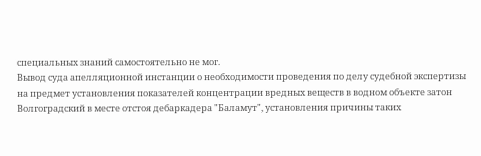специальных знаний самостоятельно не мог.
Вывод суда апелляционной инстанции о необходимости проведения по делу судебной экспертизы на предмет установления показателей концентрации вредных веществ в водном объекте затон Волгоградский в месте отстоя дебаркадера "Баламут", установления причины таких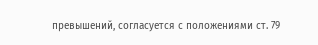превышений, согласуется с положениями ст. 79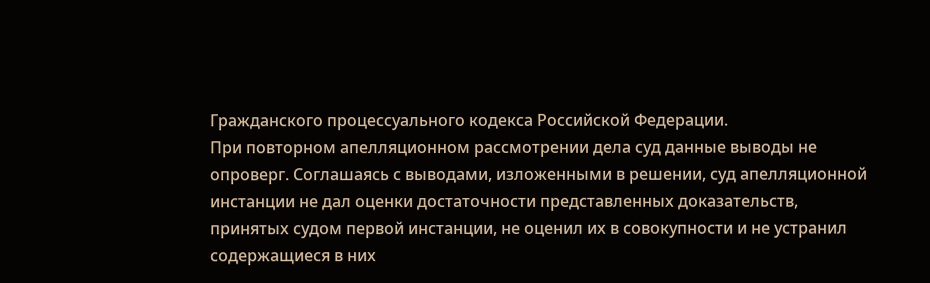Гражданского процессуального кодекса Российской Федерации.
При повторном апелляционном рассмотрении дела суд данные выводы не опроверг. Соглашаясь с выводами, изложенными в решении, суд апелляционной инстанции не дал оценки достаточности представленных доказательств, принятых судом первой инстанции, не оценил их в совокупности и не устранил содержащиеся в них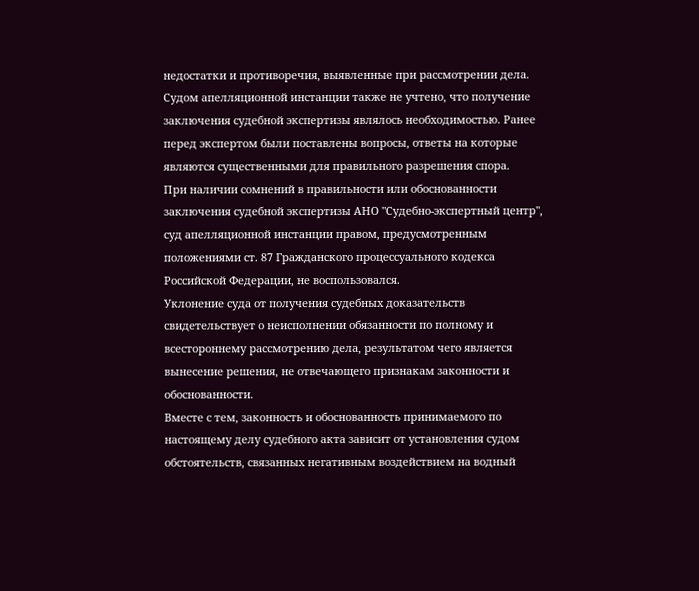недостатки и противоречия, выявленные при рассмотрении дела.
Судом апелляционной инстанции также не учтено, что получение заключения судебной экспертизы являлось необходимостью. Ранее перед экспертом были поставлены вопросы, ответы на которые являются существенными для правильного разрешения спора.
При наличии сомнений в правильности или обоснованности заключения судебной экспертизы АНО "Судебно-экспертный центр", суд апелляционной инстанции правом, предусмотренным положениями ст. 87 Гражданского процессуального кодекса Российской Федерации, не воспользовался.
Уклонение суда от получения судебных доказательств свидетельствует о неисполнении обязанности по полному и всестороннему рассмотрению дела, результатом чего является вынесение решения, не отвечающего признакам законности и обоснованности.
Вместе с тем, законность и обоснованность принимаемого по настоящему делу судебного акта зависит от установления судом обстоятельств, связанных негативным воздействием на водный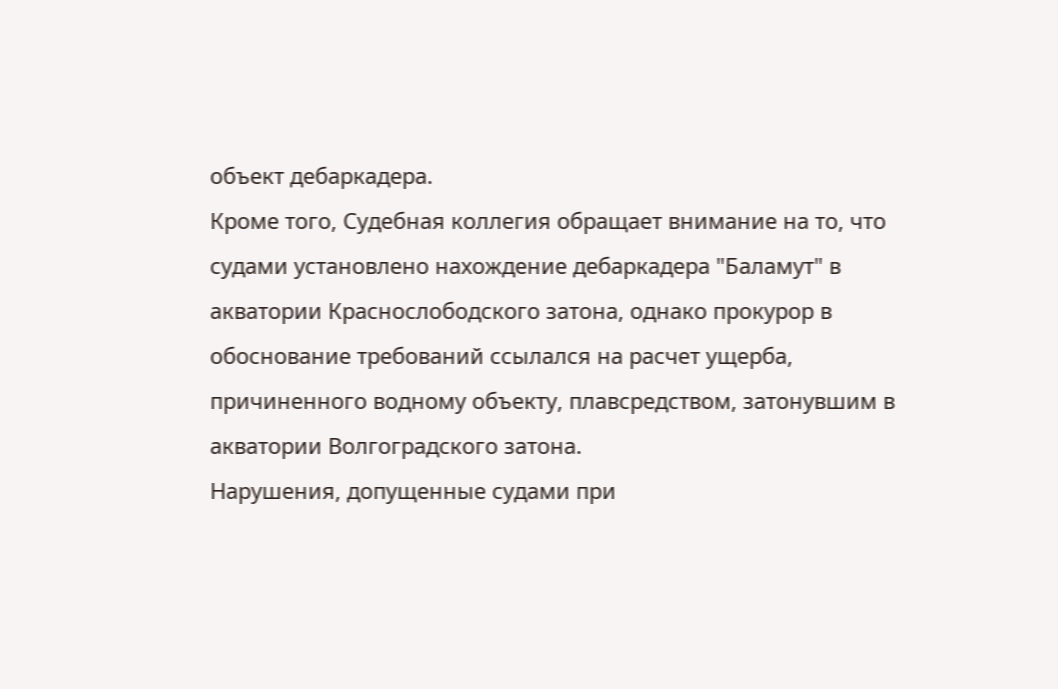объект дебаркадера.
Кроме того, Судебная коллегия обращает внимание на то, что судами установлено нахождение дебаркадера "Баламут" в акватории Краснослободского затона, однако прокурор в обоснование требований ссылался на расчет ущерба, причиненного водному объекту, плавсредством, затонувшим в акватории Волгоградского затона.
Нарушения, допущенные судами при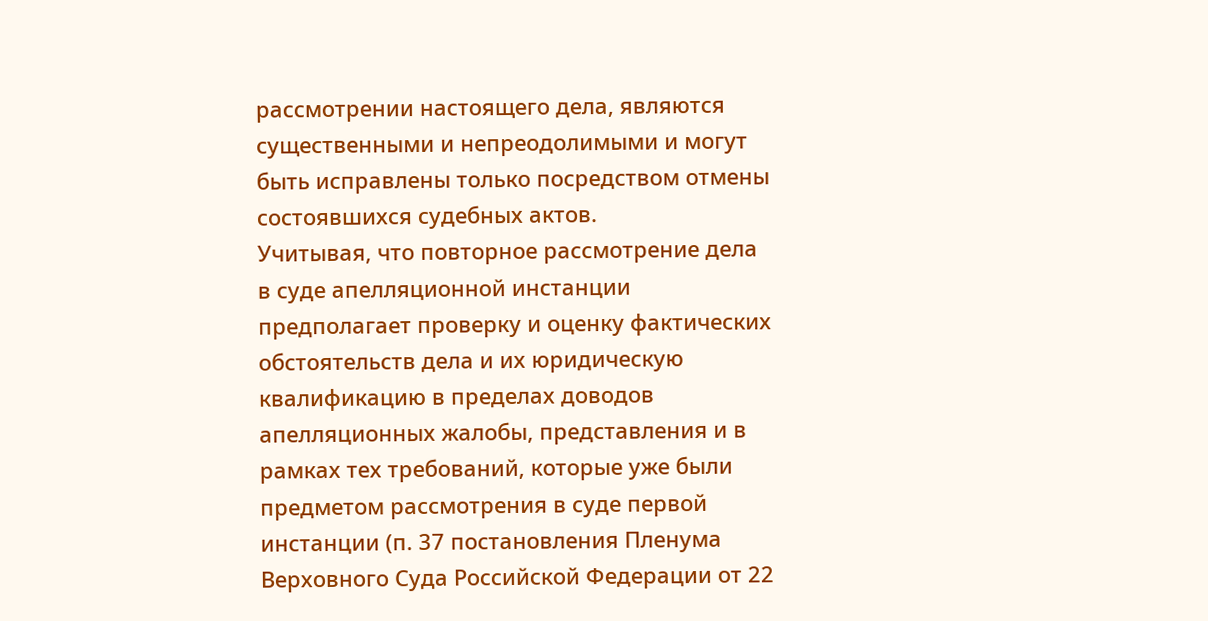рассмотрении настоящего дела, являются существенными и непреодолимыми и могут быть исправлены только посредством отмены состоявшихся судебных актов.
Учитывая, что повторное рассмотрение дела в суде апелляционной инстанции предполагает проверку и оценку фактических обстоятельств дела и их юридическую квалификацию в пределах доводов апелляционных жалобы, представления и в рамках тех требований, которые уже были предметом рассмотрения в суде первой инстанции (п. 37 постановления Пленума Верховного Суда Российской Федерации от 22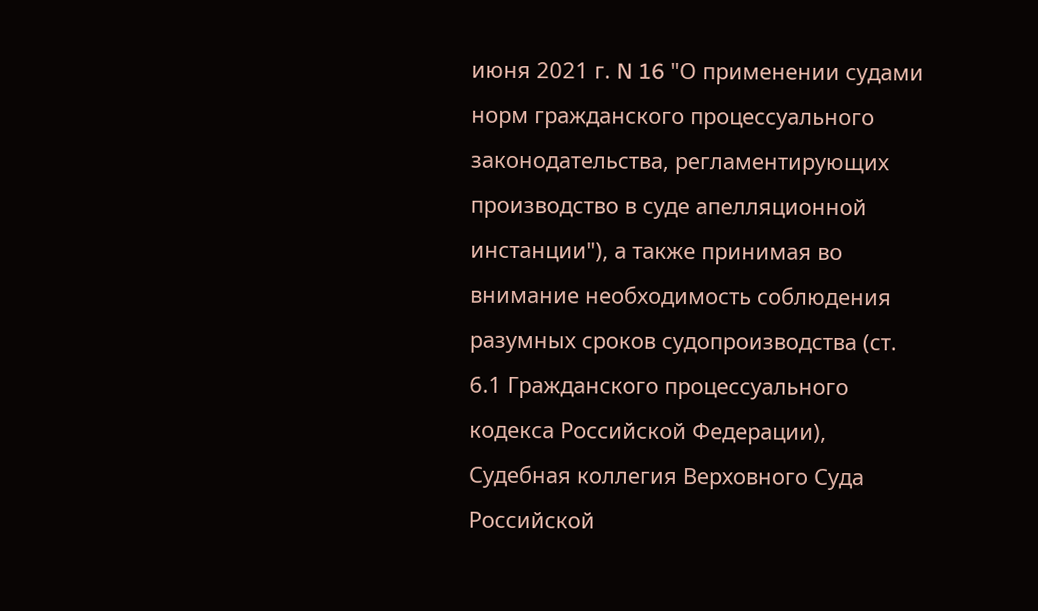июня 2021 г. N 16 "О применении судами норм гражданского процессуального законодательства, регламентирующих производство в суде апелляционной инстанции"), а также принимая во внимание необходимость соблюдения разумных сроков судопроизводства (ст. 6.1 Гражданского процессуального кодекса Российской Федерации), Судебная коллегия Верховного Суда Российской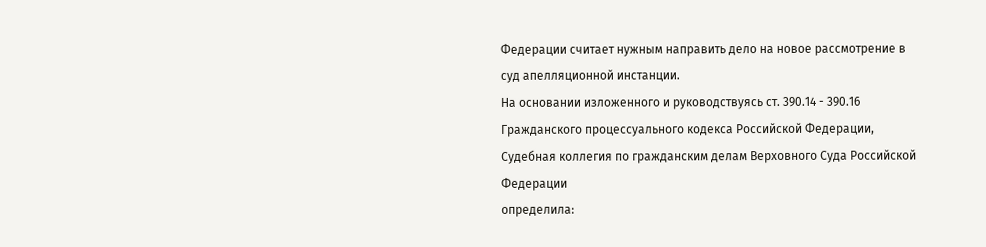Федерации считает нужным направить дело на новое рассмотрение в суд апелляционной инстанции.
На основании изложенного и руководствуясь ст. 390.14 - 390.16 Гражданского процессуального кодекса Российской Федерации, Судебная коллегия по гражданским делам Верховного Суда Российской Федерации
определила: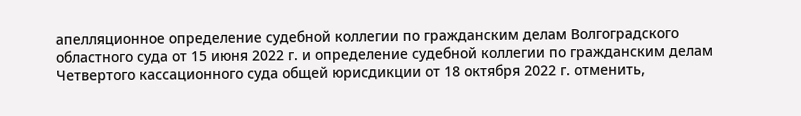апелляционное определение судебной коллегии по гражданским делам Волгоградского областного суда от 15 июня 2022 г. и определение судебной коллегии по гражданским делам Четвертого кассационного суда общей юрисдикции от 18 октября 2022 г. отменить,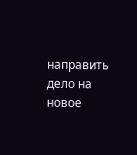направить дело на новое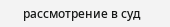рассмотрение в суд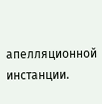апелляционной инстанции.